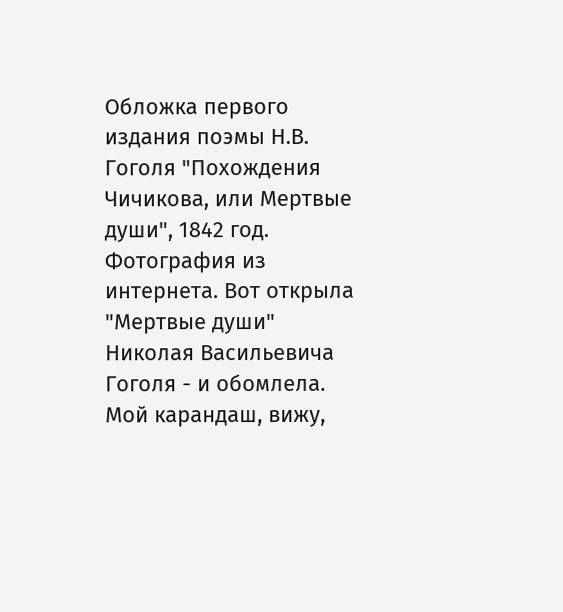Обложка первого издания поэмы Н.В. Гоголя "Похождения Чичикова, или Мертвые души", 1842 год. Фотография из интернета. Вот открыла "Мертвые души" Николая Васильевича Гоголя - и обомлела. Мой карандаш, вижу,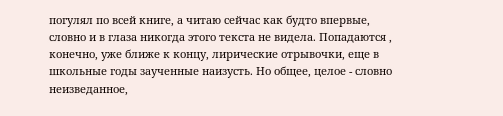погулял по всей книге, а читаю сейчас как будто впервые, словно и в глаза никогда этого текста не видела. Попадаются , конечно, уже ближе к концу, лирические отрывочки, еще в школьные годы заученные наизусть. Но общее, целое - словно неизведанное,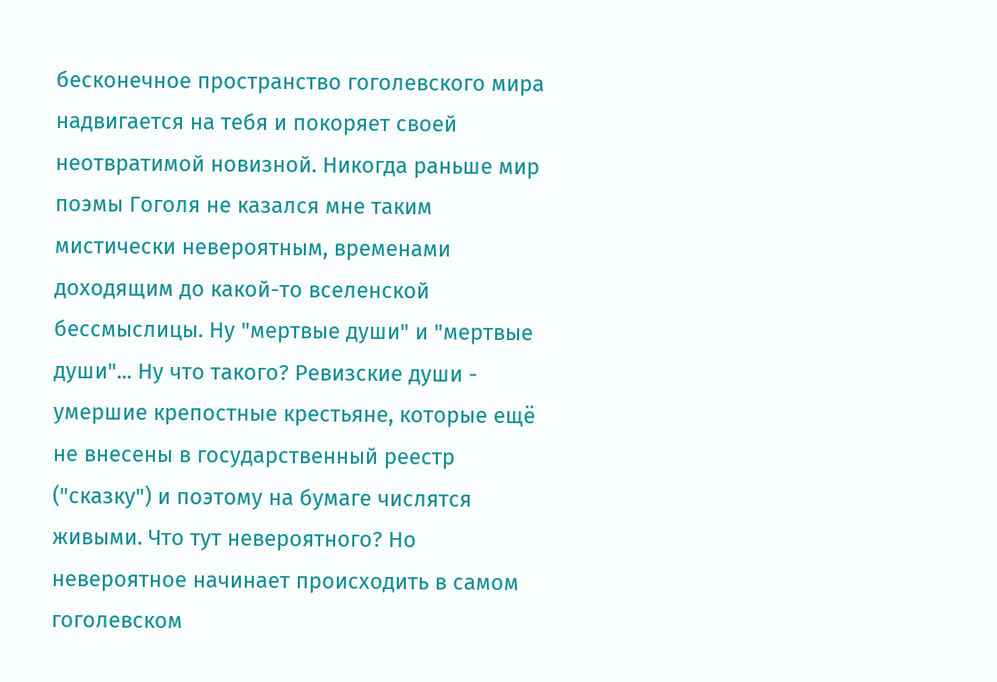бесконечное пространство гоголевского мира надвигается на тебя и покоряет своей неотвратимой новизной. Никогда раньше мир поэмы Гоголя не казался мне таким мистически невероятным, временами доходящим до какой-то вселенской бессмыслицы. Ну "мертвые души" и "мертвые души"... Ну что такого? Ревизские души - умершие крепостные крестьяне, которые ещё не внесены в государственный реестр ("сказку") и поэтому на бумаге числятся живыми. Что тут невероятного? Но невероятное начинает происходить в самом гоголевском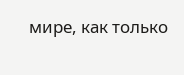мире, как только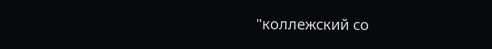"коллежский со